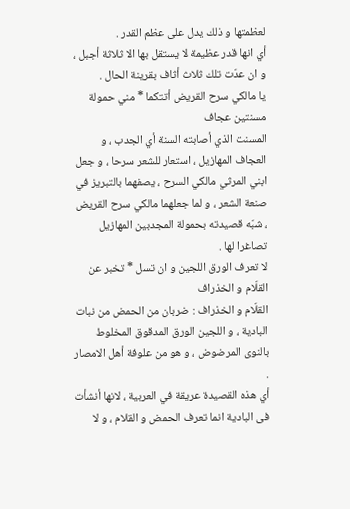لعظمتها و ذلك يدل على عظم القدر .
أي انها قدر عظيمة لا يستقل بها الا ثلاثة أجبل ، و ان عدّت تلك ثلاث أثاف بقرينة الحال .
يا مالكي سرح القريض أتتكما * مني حمولة مسنتين عجاف
المسنت الذي أصابته السنة أي الجدب ، و العجاف المهازيل ، استعار للشعر سرحا ، و جعل ابني المرثي مالكي السرح ، يصفهما بالتبريز في صنعة الشعر ، و لما جعلهما مالكي سرح القريض ، شبّه قصيدته بحمولة المجدبين المهازيل تصاغرا لها .
لا تعرف الورق اللجين و ان تسل * تخبر عن القلّام و الخذراف
القلّام و الخذراف : ضربان من الحمض من نبات البادية ، و اللجين الورق المدقوق المخلوط بالنوى المرضوض ، و هو من علوفة أهل الامصار .
أي هذه القصيدة عريقة في العربية ، لانها أنشأت فى البادية انما تعرف الحمض و القلام ، و لا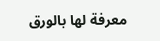معرفة لها بالورق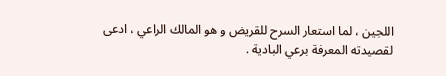اللجين ، لما استعار السرح للقريض و هو المالك الراعي ، ادعى لقصيدته المعرفة برعي البادية .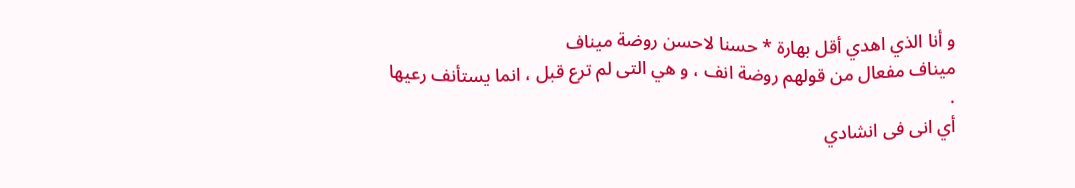و أنا الذي اهدي أقل بهارة * حسنا لاحسن روضة ميناف
ميناف مفعال من قولهم روضة انف ، و هي التى لم ترع قبل ، انما يستأنف رعيها .
أي انى فى انشادي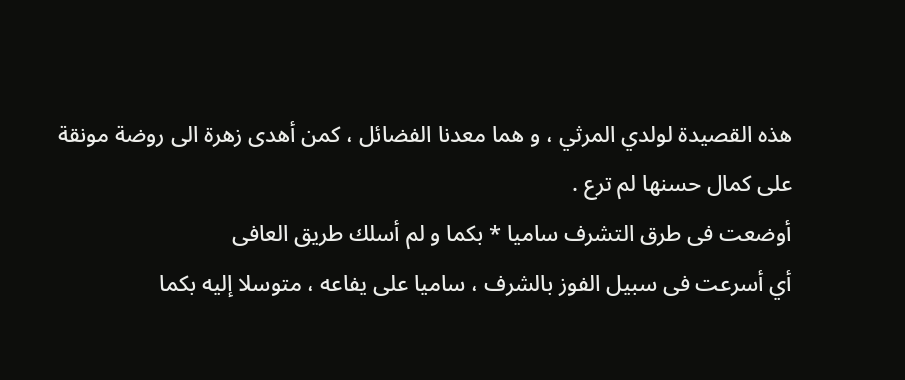هذه القصيدة لولدي المرثي ، و هما معدنا الفضائل ، كمن أهدى زهرة الى روضة مونقة على كمال حسنها لم ترع .
أوضعت فى طرق التشرف ساميا * بكما و لم أسلك طريق العافى
أي أسرعت فى سبيل الفوز بالشرف ، ساميا على يفاعه ، متوسلا إليه بكما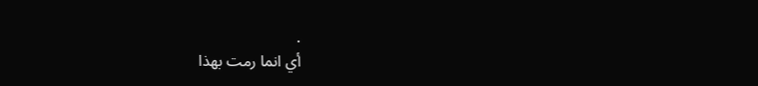.
أي انما رمت بهذا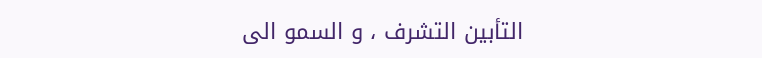التأبين التشرف ، و السمو الى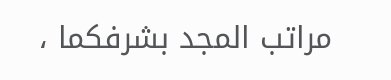مراتب المجد بشرفكما ،